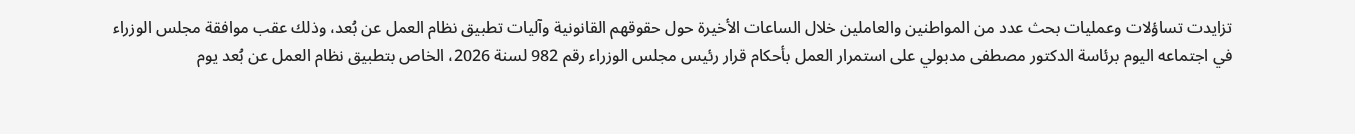تزايدت تساؤلات وعمليات بحث عدد من المواطنين والعاملين خلال الساعات الأخيرة حول حقوقهم القانونية وآليات تطبيق نظام العمل عن بُعد، وذلك عقب موافقة مجلس الوزراء في اجتماعه اليوم برئاسة الدكتور مصطفى مدبولي على استمرار العمل بأحكام قرار رئيس مجلس الوزراء رقم 982 لسنة 2026، الخاص بتطبيق نظام العمل عن بُعد يوم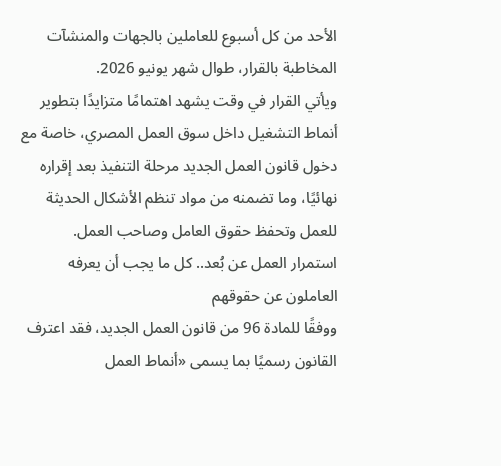الأحد من كل أسبوع للعاملين بالجهات والمنشآت المخاطبة بالقرار، طوال شهر يونيو 2026.
ويأتي القرار في وقت يشهد اهتمامًا متزايدًا بتطوير أنماط التشغيل داخل سوق العمل المصري، خاصة مع دخول قانون العمل الجديد مرحلة التنفيذ بعد إقراره نهائيًا، وما تضمنه من مواد تنظم الأشكال الحديثة للعمل وتحفظ حقوق العامل وصاحب العمل.
استمرار العمل عن بُعد.. كل ما يجب أن يعرفه العاملون عن حقوقهم
ووفقًا للمادة 96 من قانون العمل الجديد، فقد اعترف القانون رسميًا بما يسمى «أنماط العمل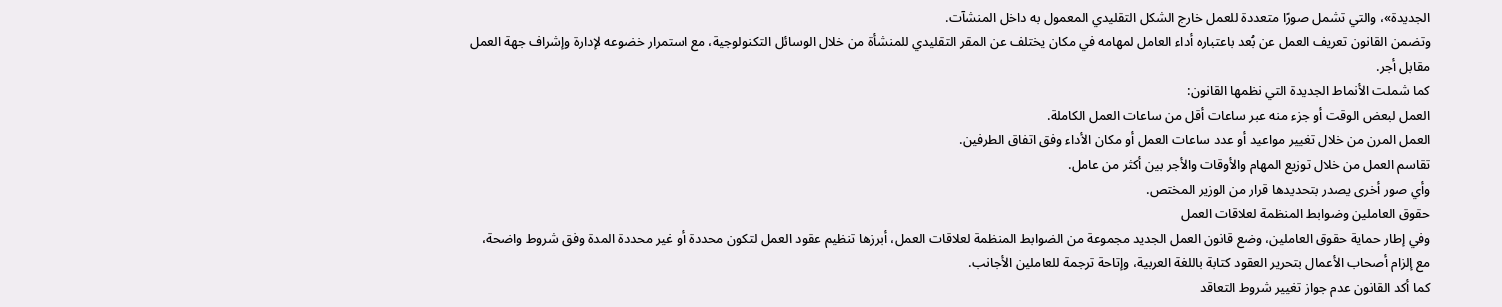الجديدة»، والتي تشمل صورًا متعددة للعمل خارج الشكل التقليدي المعمول به داخل المنشآت.
وتضمن القانون تعريف العمل عن بُعد باعتباره أداء العامل لمهامه في مكان يختلف عن المقر التقليدي للمنشأة من خلال الوسائل التكنولوجية، مع استمرار خضوعه لإدارة وإشراف جهة العمل مقابل أجر.
كما شملت الأنماط الجديدة التي نظمها القانون:
العمل لبعض الوقت أو جزء منه عبر ساعات أقل من ساعات العمل الكاملة.
العمل المرن من خلال تغيير مواعيد أو عدد ساعات العمل أو مكان الأداء وفق اتفاق الطرفين.
تقاسم العمل من خلال توزيع المهام والأوقات والأجر بين أكثر من عامل.
وأي صور أخرى يصدر بتحديدها قرار من الوزير المختص.
حقوق العاملين وضوابط المنظمة لعلاقات العمل
وفي إطار حماية حقوق العاملين، وضع قانون العمل الجديد مجموعة من الضوابط المنظمة لعلاقات العمل، أبرزها تنظيم عقود العمل لتكون محددة أو غير محددة المدة وفق شروط واضحة، مع إلزام أصحاب الأعمال بتحرير العقود كتابة باللغة العربية، وإتاحة ترجمة للعاملين الأجانب.
كما أكد القانون عدم جواز تغيير شروط التعاقد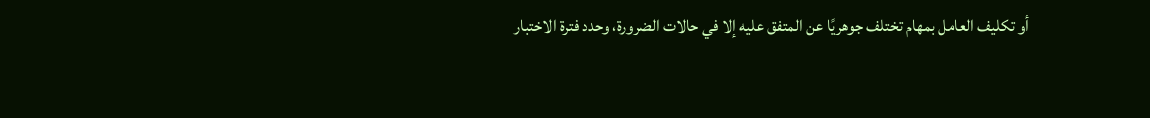أو تكليف العامل بمهام تختلف جوهريًا عن المتفق عليه إلا في حالات الضرورة، وحدد فترة الاختبار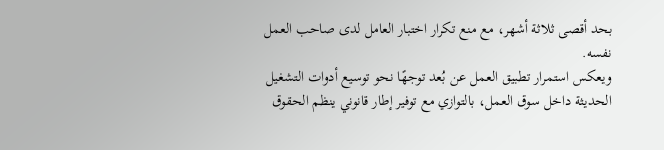بحد أقصى ثلاثة أشهر، مع منع تكرار اختبار العامل لدى صاحب العمل نفسه.
ويعكس استمرار تطبيق العمل عن بُعد توجهًا نحو توسيع أدوات التشغيل الحديثة داخل سوق العمل، بالتوازي مع توفير إطار قانوني ينظم الحقوق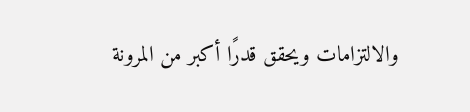والالتزامات ويحقق قدرًا أكبر من المرونة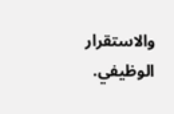والاستقرار الوظيفي.